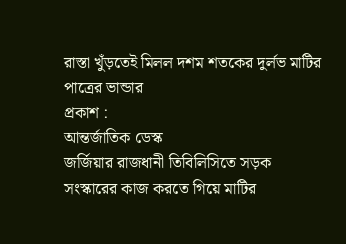রাস্তা খুঁড়তেই মিলল দশম শতকের দুর্লভ মাটির পাত্রের ভান্ডার
প্রকাশ :
আন্তর্জাতিক ডেস্ক
জর্জিয়ার রাজধানী তিবিলিসিতে সড়ক সংস্কারের কাজ করতে গিয়ে মাটির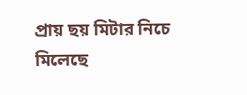প্রায় ছয় মিটার নিচে মিলেছে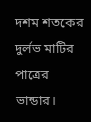দশম শতকের দুর্লভ মাটির পাত্রের ভান্ডার।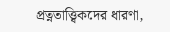প্রত্নতাত্ত্বিকদের ধারণা,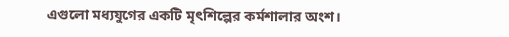এগুলো মধ্যযুগের একটি মৃৎশিল্পের কর্মশালার অংশ।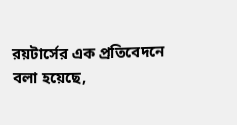রয়টার্সের এক প্রতিবেদনে বলা হয়েছে,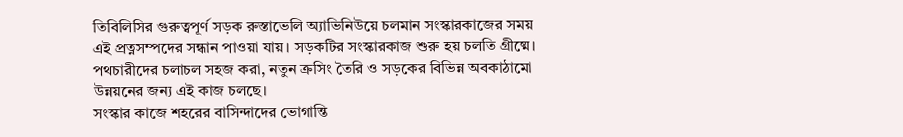তিবিলিসির গুরুত্বপূর্ণ সড়ক রুস্তাভেলি অ্যাভিনিউয়ে চলমান সংস্কারকাজের সময় এই প্রত্নসম্পদের সন্ধান পাওয়া যায়। সড়কটির সংস্কারকাজ শুরু হয় চলতি গ্রীষ্মে। পথচারীদের চলাচল সহজ করা, নতুন ক্রসিং তৈরি ও সড়কের বিভিন্ন অবকাঠামো উন্নয়নের জন্য এই কাজ চলছে।
সংস্কার কাজে শহরের বাসিন্দাদের ভোগান্তি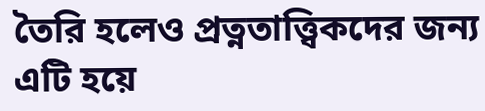তৈরি হলেও প্রত্নতাত্ত্বিকদের জন্য এটি হয়ে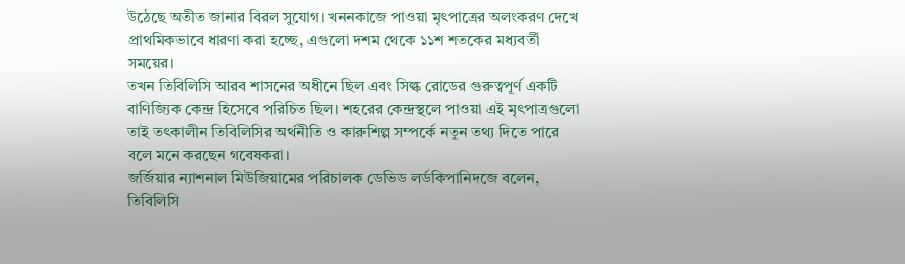উঠেছে অতীত জানার বিরল সুযোগ। খননকাজে পাওয়া মৃৎপাত্রের অলংকরণ দেখে প্রাথমিকভাবে ধারণা করা হচ্ছে, এগুলো দশম থেকে ১১শ শতকের মধ্যবর্তী সময়ের।
তখন তিবিলিসি আরব শাসনের অধীনে ছিল এবং সিল্ক রোডের গুরুত্বপূর্ণ একটি বাণিজ্যিক কেন্দ্র হিসেবে পরিচিত ছিল। শহরের কেন্দ্রস্থলে পাওয়া এই মৃৎপাত্রগুলো তাই তৎকালীন তিবিলিসির অর্থনীতি ও কারুশিল্প সম্পর্কে নতুন তথ্য দিতে পারে বলে মনে করছেন গবেষকরা।
জর্জিয়ার ন্যাশনাল মিউজিয়ামের পরিচালক ডেভিড লর্ডকিপানিদজে বলেন, তিবিলিসি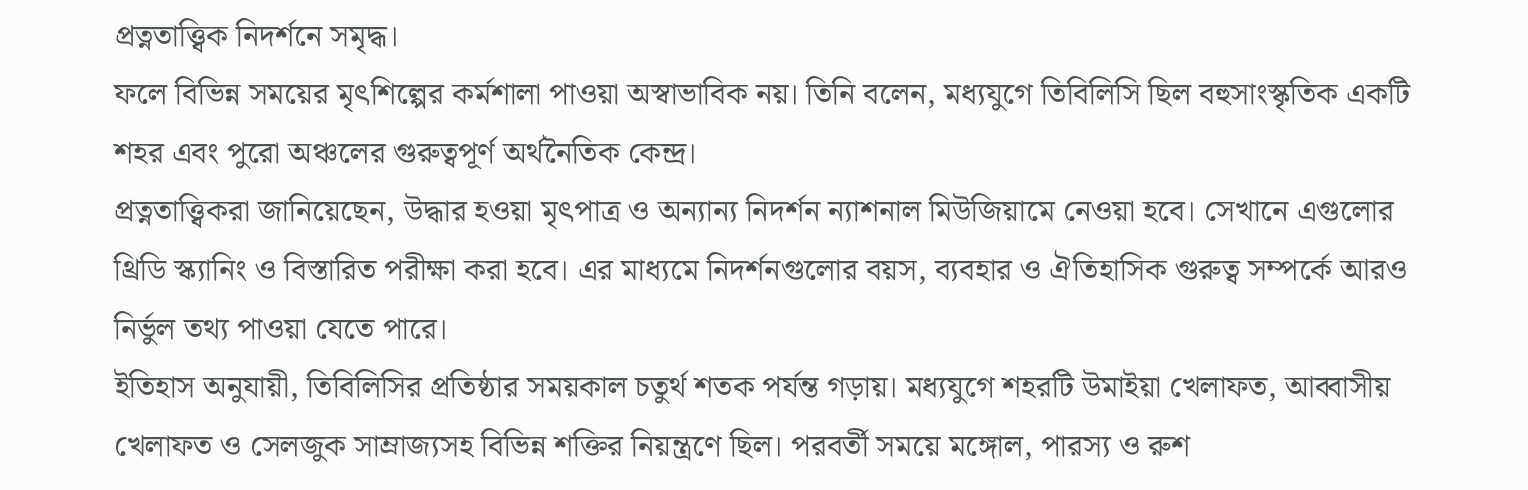প্রত্নতাত্ত্বিক নিদর্শনে সমৃদ্ধ।
ফলে বিভিন্ন সময়ের মৃৎশিল্পের কর্মশালা পাওয়া অস্বাভাবিক নয়। তিনি বলেন, মধ্যযুগে তিবিলিসি ছিল বহুসাংস্কৃতিক একটি শহর এবং পুরো অঞ্চলের গুরুত্বপূর্ণ অর্থনৈতিক কেন্দ্র।
প্রত্নতাত্ত্বিকরা জানিয়েছেন, উদ্ধার হওয়া মৃৎপাত্র ও অন্যান্য নিদর্শন ন্যাশনাল মিউজিয়ামে নেওয়া হবে। সেখানে এগুলোর থ্রিডি স্ক্যানিং ও বিস্তারিত পরীক্ষা করা হবে। এর মাধ্যমে নিদর্শনগুলোর বয়স, ব্যবহার ও ঐতিহাসিক গুরুত্ব সম্পর্কে আরও নির্ভুল তথ্য পাওয়া যেতে পারে।
ইতিহাস অনুযায়ী, তিবিলিসির প্রতিষ্ঠার সময়কাল চতুর্থ শতক পর্যন্ত গড়ায়। মধ্যযুগে শহরটি উমাইয়া খেলাফত, আব্বাসীয় খেলাফত ও সেলজুক সাম্রাজ্যসহ বিভিন্ন শক্তির নিয়ন্ত্রণে ছিল। পরবর্তী সময়ে মঙ্গোল, পারস্য ও রুশ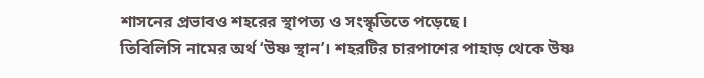শাসনের প্রভাবও শহরের স্থাপত্য ও সংস্কৃতিতে পড়েছে।
তিবিলিসি নামের অর্থ ‘উষ্ণ স্থান’। শহরটির চারপাশের পাহাড় থেকে উষ্ণ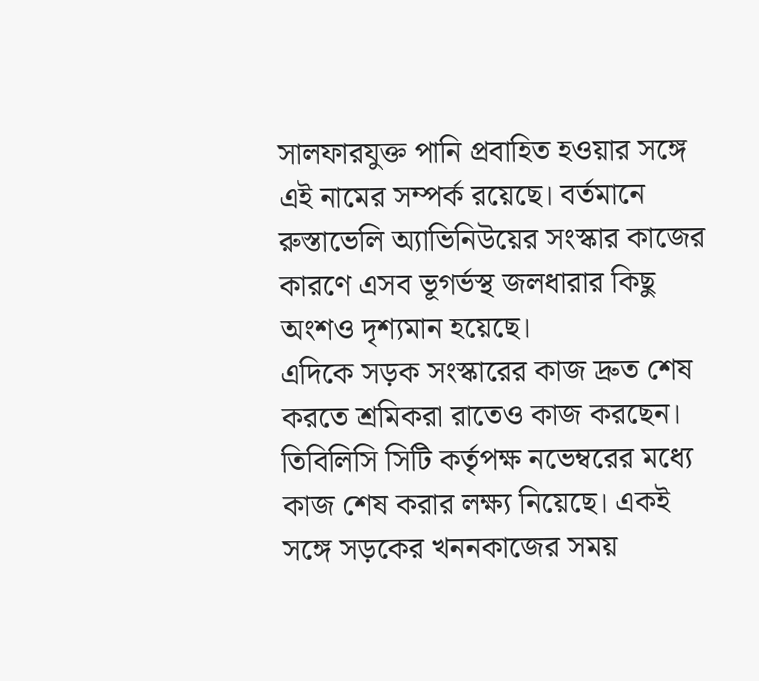সালফারযুক্ত পানি প্রবাহিত হওয়ার সঙ্গে এই নামের সম্পর্ক রয়েছে। বর্তমানে রুস্তাভেলি অ্যাভিনিউয়ের সংস্কার কাজের কারণে এসব ভূগর্ভস্থ জলধারার কিছু অংশও দৃশ্যমান হয়েছে।
এদিকে সড়ক সংস্কারের কাজ দ্রুত শেষ করতে শ্রমিকরা রাতেও কাজ করছেন। তিবিলিসি সিটি কর্তৃপক্ষ নভেম্বরের মধ্যে কাজ শেষ করার লক্ষ্য নিয়েছে। একই সঙ্গে সড়কের খননকাজের সময়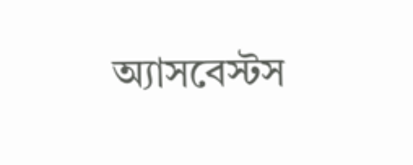অ্যাসবেস্টস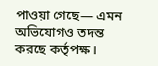পাওয়া গেছে— এমন অভিযোগও তদন্ত করছে কর্তৃপক্ষ।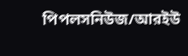পিপলসনিউজ/আরইউ